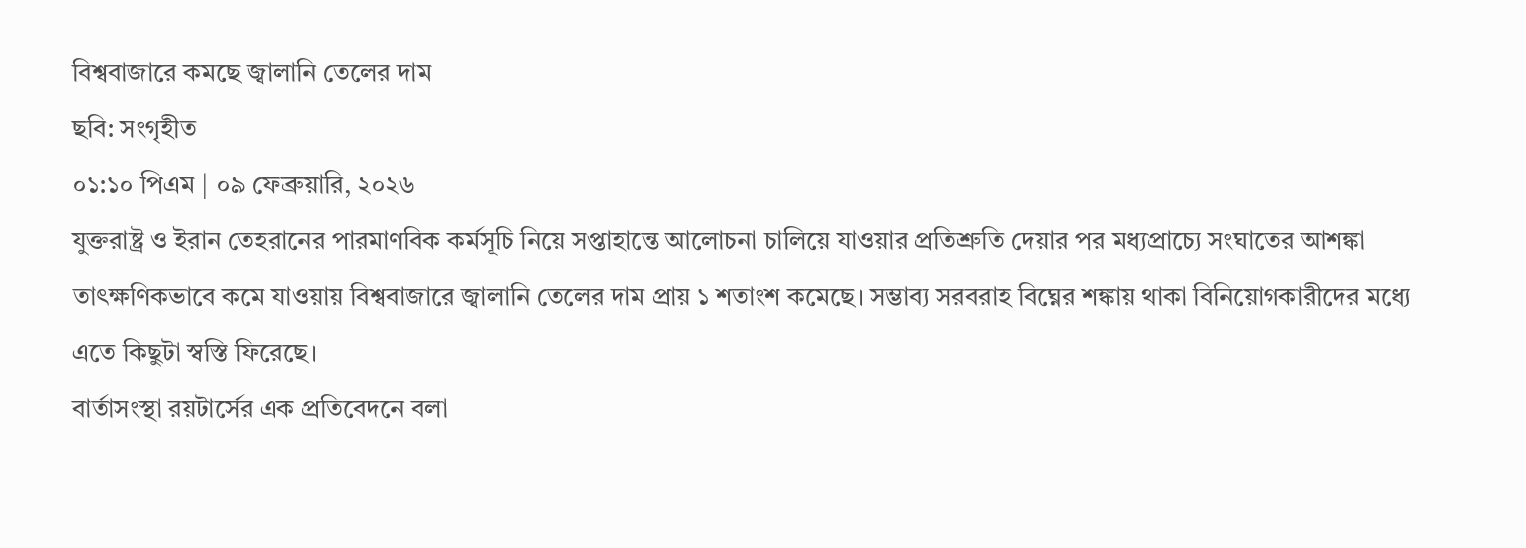বিশ্ববাজারে কমছে জ্বালানি তেলের দাম
ছবি: সংগৃহীত
০১:১০ পিএম | ০৯ ফেব্রুয়ারি, ২০২৬
যুক্তরাষ্ট্র ও ইরান তেহরানের পারমাণবিক কর্মসূচি নিয়ে সপ্তাহান্তে আলোচনা চালিয়ে যাওয়ার প্রতিশ্রুতি দেয়ার পর মধ্যপ্রাচ্যে সংঘাতের আশঙ্কা তাৎক্ষণিকভাবে কমে যাওয়ায় বিশ্ববাজারে জ্বালানি তেলের দাম প্রায় ১ শতাংশ কমেছে। সম্ভাব্য সরবরাহ বিঘ্নের শঙ্কায় থাকা বিনিয়োগকারীদের মধ্যে এতে কিছুটা স্বস্তি ফিরেছে।
বার্তাসংস্থা রয়টার্সের এক প্রতিবেদনে বলা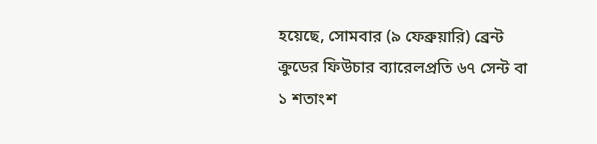হয়েছে, সোমবার (৯ ফেব্রুয়ারি) ব্রেন্ট ক্রুডের ফিউচার ব্যারেলপ্রতি ৬৭ সেন্ট বা ১ শতাংশ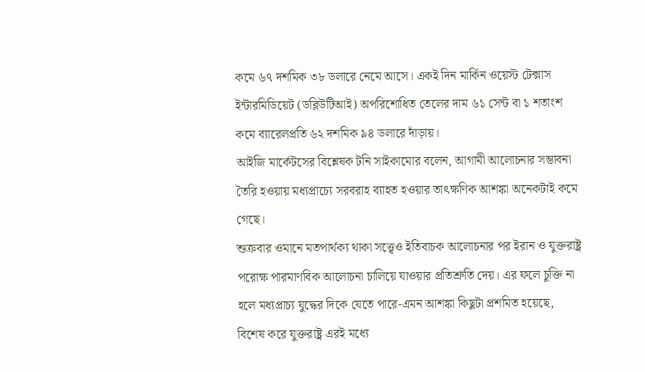কমে ৬৭ দশমিক ৩৮ ডলারে নেমে আসে। একই দিন মার্কিন ওয়েস্ট টেক্সাস ইন্টারমিডিয়েট (ডব্লিউটিআই) অপরিশোধিত তেলের দাম ৬১ সেন্ট বা ১ শতাংশ কমে ব্যারেলপ্রতি ৬২ দশমিক ৯৪ ডলারে দাঁড়ায়।
আইজি মার্কেটসের বিশ্লেষক টনি সাইকামোর বলেন, আগামী আলোচনার সম্ভাবনা তৈরি হওয়ায় মধ্যপ্রাচ্যে সরবরাহ ব্যাহত হওয়ার তাৎক্ষণিক আশঙ্কা অনেকটাই কমে গেছে।
শুক্রবার ওমানে মতপার্থক্য থাকা সত্ত্বেও ইতিবাচক আলোচনার পর ইরান ও যুক্তরাষ্ট্র পরোক্ষ পারমাণবিক আলোচনা চালিয়ে যাওয়ার প্রতিশ্রুতি দেয়। এর ফলে চুক্তি না হলে মধ্যপ্রাচ্য যুদ্ধের দিকে যেতে পারে-এমন আশঙ্কা কিছুটা প্রশমিত হয়েছে, বিশেষ করে যুক্তরাষ্ট্র এরই মধ্যে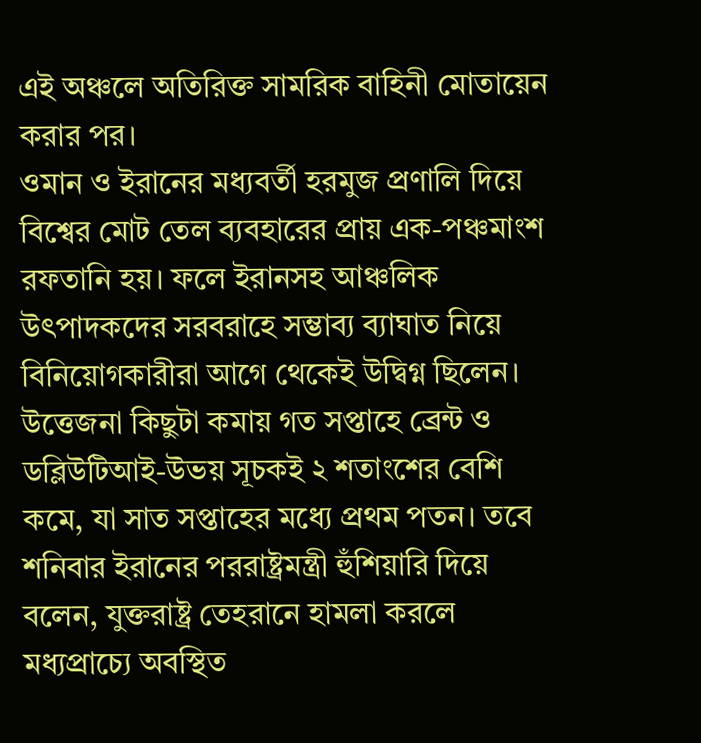এই অঞ্চলে অতিরিক্ত সামরিক বাহিনী মোতায়েন করার পর।
ওমান ও ইরানের মধ্যবর্তী হরমুজ প্রণালি দিয়ে বিশ্বের মোট তেল ব্যবহারের প্রায় এক-পঞ্চমাংশ রফতানি হয়। ফলে ইরানসহ আঞ্চলিক উৎপাদকদের সরবরাহে সম্ভাব্য ব্যাঘাত নিয়ে বিনিয়োগকারীরা আগে থেকেই উদ্বিগ্ন ছিলেন।
উত্তেজনা কিছুটা কমায় গত সপ্তাহে ব্রেন্ট ও ডব্লিউটিআই-উভয় সূচকই ২ শতাংশের বেশি কমে, যা সাত সপ্তাহের মধ্যে প্রথম পতন। তবে শনিবার ইরানের পররাষ্ট্রমন্ত্রী হুঁশিয়ারি দিয়ে বলেন, যুক্তরাষ্ট্র তেহরানে হামলা করলে মধ্যপ্রাচ্যে অবস্থিত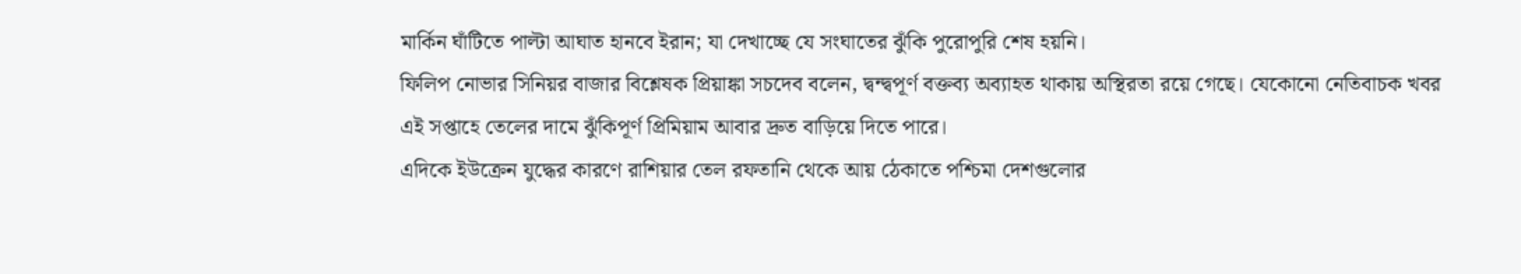মার্কিন ঘাঁটিতে পাল্টা আঘাত হানবে ইরান; যা দেখাচ্ছে যে সংঘাতের ঝুঁকি পুরোপুরি শেষ হয়নি।
ফিলিপ নোভার সিনিয়র বাজার বিশ্লেষক প্রিয়াঙ্কা সচদেব বলেন, দ্বন্দ্বপূর্ণ বক্তব্য অব্যাহত থাকায় অস্থিরতা রয়ে গেছে। যেকোনো নেতিবাচক খবর এই সপ্তাহে তেলের দামে ঝুঁকিপূর্ণ প্রিমিয়াম আবার দ্রুত বাড়িয়ে দিতে পারে।
এদিকে ইউক্রেন যুদ্ধের কারণে রাশিয়ার তেল রফতানি থেকে আয় ঠেকাতে পশ্চিমা দেশগুলোর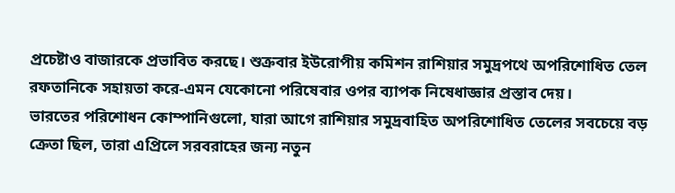প্রচেষ্টাও বাজারকে প্রভাবিত করছে। শুক্রবার ইউরোপীয় কমিশন রাশিয়ার সমুদ্রপথে অপরিশোধিত তেল রফতানিকে সহায়তা করে-এমন যেকোনো পরিষেবার ওপর ব্যাপক নিষেধাজ্ঞার প্রস্তাব দেয়।
ভারতের পরিশোধন কোম্পানিগুলো, যারা আগে রাশিয়ার সমুদ্রবাহিত অপরিশোধিত তেলের সবচেয়ে বড় ক্রেতা ছিল, তারা এপ্রিলে সরবরাহের জন্য নতুন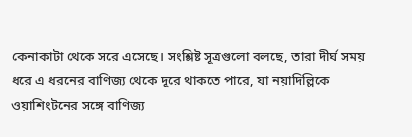কেনাকাটা থেকে সরে এসেছে। সংশ্লিষ্ট সূত্রগুলো বলছে, তারা দীর্ঘ সময় ধরে এ ধরনের বাণিজ্য থেকে দূরে থাকতে পারে, যা নয়াদিল্লিকে ওয়াশিংটনের সঙ্গে বাণিজ্য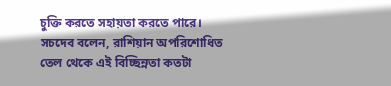চুক্তি করতে সহায়তা করতে পারে।
সচদেব বলেন, রাশিয়ান অপরিশোধিত তেল থেকে এই বিচ্ছিন্নতা কতটা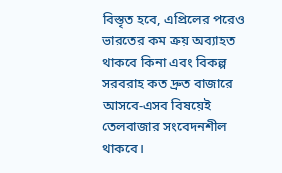বিস্তৃত হবে, এপ্রিলের পরেও ভারতের কম ক্রয় অব্যাহত থাকবে কিনা এবং বিকল্প সরবরাহ কত দ্রুত বাজারে আসবে-এসব বিষয়েই তেলবাজার সংবেদনশীল থাকবে।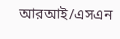আরআই/এসএন